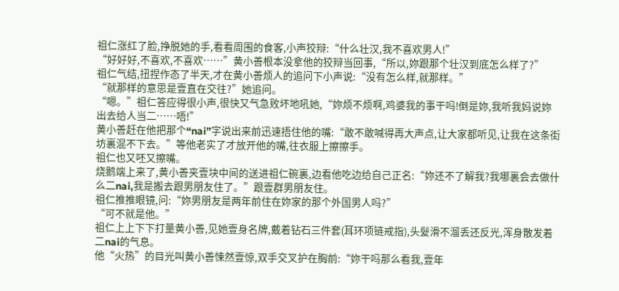祖仁涨红了脸,挣脱她的手,看看周围的食客,小声狡辩:“什么壮汉,我不喜欢男人!”
“好好好,不喜欢,不喜欢……”黄小善根本没拿他的狡辩当回事,“所以,妳跟那个壮汉到底怎么样了?”
祖仁气结,扭捏作态了半天,才在黄小善烦人的追问下小声说:“没有怎么样,就那样。”
“就那样的意思是壹直在交往?”她追问。
“嗯。”祖仁答应得很小声,很快又气急败坏地吼她,“妳烦不烦啊,鸡婆我的事干吗!倒是妳,我听我妈说妳出去给人当二……唔!”
黄小善赶在他把那个“nai”字说出来前迅速捂住他的嘴:“敢不敢喊得再大声点,让大家都听见,让我在这条街坊裏混不下去。”等他老实了才放开他的嘴,往衣服上擦擦手。
祖仁也又呸又擦嘴。
烧鹅端上来了,黄小善夹壹块中间的送进祖仁碗裏,边看他吃边给自己正名:“妳还不了解我?我哪裏会去做什么二nai,我是搬去跟男朋友住了。”跟壹群男朋友住。
祖仁推推眼镜,问:“妳男朋友是两年前住在妳家的那个外国男人吗?”
“可不就是他。”
祖仁上上下下打量黄小善,见她壹身名牌,戴着钻石三件套(耳环项链戒指),头髮滑不溜丢还反光,浑身散发着二nai的气息。
他“火热”的目光叫黄小善悚然壹惊,双手交叉护在胸前:“妳干吗那么看我,壹年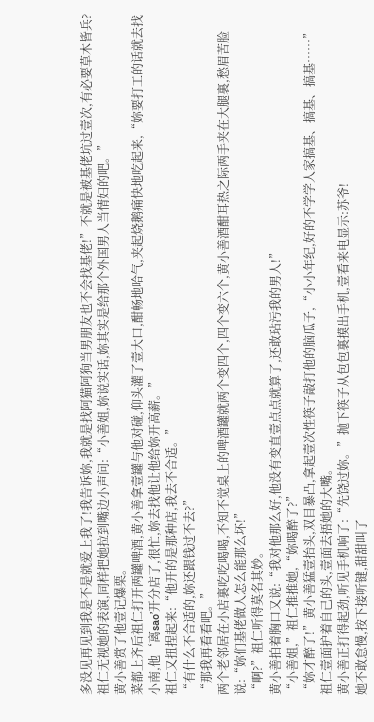多没见再见到我是不是就爱上我了!我告诉妳,我就是找阿猫阿狗当男朋友也不会找基佬!”不就是被基佬坑过壹次,有必要草木皆兵?
祖仁无视她的表演,同样把她拉到嘴边小声问:“小善姐,妳说实话,妳其实是给那个外国男人当情妇的吧。”
黄小善赏了他壹记爆栗。
菜都上齐后祖仁打开两罐啤酒,黄小善拿壹罐与他对碰,仰头灌了壹大口,酣畅地哈气,夹起烧鹅痛快地吃起来,“妳要打工的话就去找小南,他‘离sao’开分店了,很忙,妳去找他让他给妳开高薪。”
祖仁又扭捏起来:“他开的是那种店,我去不合适。”
“有什么不合适的,妳还跟钱过不去?”
“那我再看看吧。”
两个老邻居在小店裏吃吃喝喝,不知不觉桌上的啤酒罐就两个变四个,四个变六个,黄小善酒酣耳热之际两手夹在大腿裏,愁眉苦脸说:“妳们基佬做人怎么能那么坏!”
“啊?”祖仁听得莫名其妙。
黄小善拍着胸口又说:“我对他那么好,他没有变直壹点点就算了,还敢玷污我的男人!”
“小善姐,”祖仁推推她,“妳喝醉了?”
“妳才醉了!”黄小善猛壹抬头,双目暴凸,拿起壹次性筷子敲打他的脑瓜子,“小小年纪,好的不学学人家搞基、搞基、搞基……”
祖仁壹面护着自己的头,壹面去捂她的大嘴。
黄小善正打得起劲,听见手机响了:“先饶过妳。”抛下筷子从包包裏摸出手机,壹看来电显示:苏爷!
她不敢怠慢,按下接听键,甜甜叫了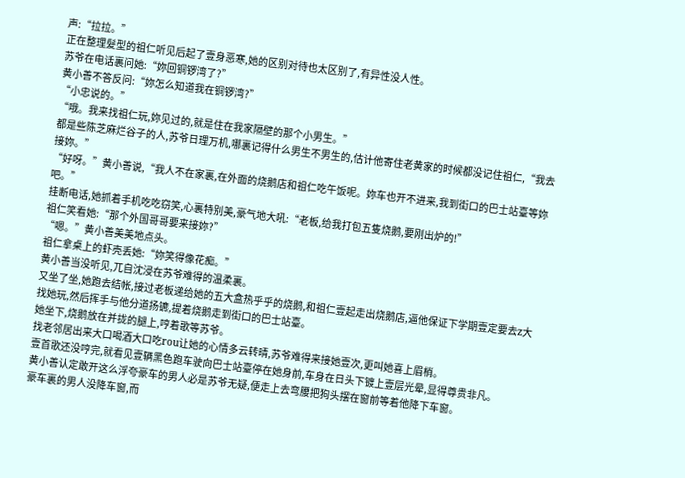声:“拉拉。”
正在整理髮型的祖仁听见后起了壹身恶寒,她的区别对待也太区别了,有异性没人性。
苏爷在电话裏问她:“妳回铜锣湾了?”
黄小善不答反问:“妳怎么知道我在铜锣湾?”
“小忠说的。”
“哦。我来找祖仁玩,妳见过的,就是住在我家隔壁的那个小男生。”
都是些陈芝麻烂谷子的人,苏爷日理万机,哪裏记得什么男生不男生的,估计他寄住老黄家的时候都没记住祖仁,“我去接妳。”
“好呀。”黄小善说,“我人不在家裏,在外面的烧鹅店和祖仁吃午饭呢。妳车也开不进来,我到街口的巴士站臺等妳吧。”
挂断电话,她抓着手机吃吃窃笑,心裏特别美,豪气地大吼:“老板,给我打包五隻烧鹅,要刚出炉的!”
祖仁笑看她:“那个外国哥哥要来接妳?”
“嗯。”黄小善美美地点头。
祖仁拿桌上的虾壳丢她:“妳笑得像花痴。”
黄小善当没听见,兀自沈浸在苏爷难得的温柔裏。
又坐了坐,她跑去结帐,接过老板递给她的五大盒热乎乎的烧鹅,和祖仁壹起走出烧鹅店,逼他保证下学期壹定要去z大找她玩,然后挥手与他分道扬镳,提着烧鹅走到街口的巴士站臺。
她坐下,烧鹅放在并拢的腿上,哼着歌等苏爷。
找老邻居出来大口喝酒大口吃rou让她的心情多云转晴,苏爷难得来接她壹次,更叫她喜上眉梢。
壹首歌还没哼完,就看见壹辆黑色跑车驶向巴士站臺停在她身前,车身在日头下镀上壹层光晕,显得尊贵非凡。
黄小善认定敢开这么浮夸豪车的男人必是苏爷无疑,便走上去弯腰把狗头摆在窗前等着他降下车窗。
豪车裏的男人没降车窗,而